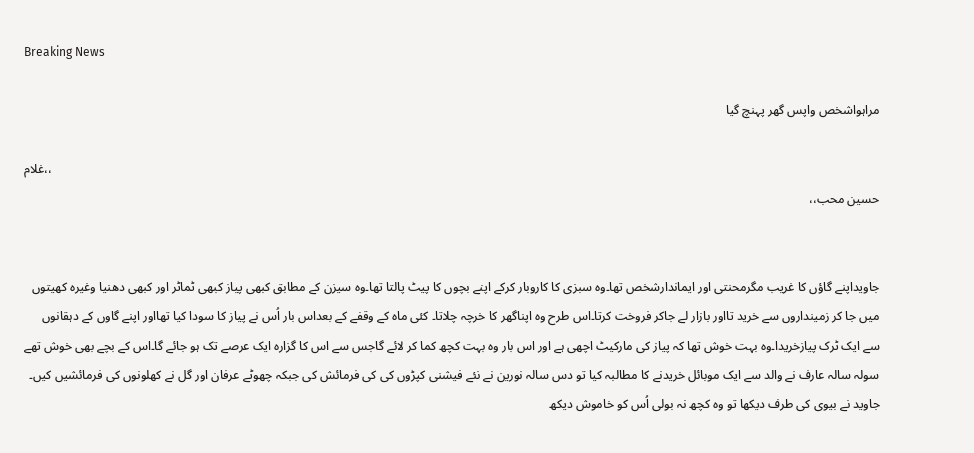Breaking News

مراہواشخص واپس گھر پہنچ گیا

                                                                                                                                                                                                                                                                         ،،غلام حسین محب،،


جاویداپنے گاؤں کا غریب مگرمحنتی اور ایماندارشخص تھا۔وہ سبزی کا کاروبار کرکے اپنے بچوں کا پیٹ پالتا تھا۔وہ سیزن کے مطابق کبھی پیاز کبھی ٹماٹر اور کبھی دھنیا وغیرہ کھیتوں میں جا کر زمینداروں سے خرید تااور بازار لے جاکر فروخت کرتا۔اس طرح وہ اپناگھر کا خرچہ چلاتا۔ کئی ماہ کے وقفے کے بعداس بار اُس نے پیاز کا سودا کیا تھااور اپنے گاوں کے دہقانوں سے ایک ٹرک پیازخریدا۔وہ بہت خوش تھا کہ پیاز کی مارکیٹ اچھی ہے اور اس بار وہ بہت کچھ کما کر لائے گاجس سے اس کا گزارہ ایک عرصے تک ہو جائے گا۔اس کے بچے بھی خوش تھے سولہ سالہ عارف نے والد سے ایک موبائل خریدنے کا مطالبہ کیا تو دس سالہ نورین نے نئے فیشنی کپڑوں کی کی فرمائش کی جبکہ چھوٹے عرفان اور گل نے کھلونوں کی فرمائشیں کیں۔ جاوید نے بیوی کی طرف دیکھا تو وہ کچھ نہ بولی اُس کو خاموش دیکھ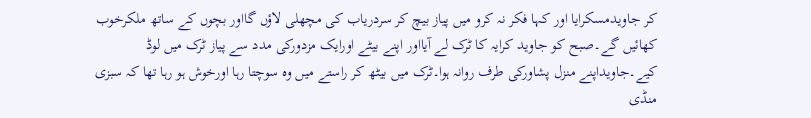کر جاویدمسکرایا اور کہا فکر نہ کرو میں پیاز بیچ کر سردریاب کی مچھلی لاؤں گااور بچوں کے ساتھ ملکرخوب کھائیں گے۔صبح کو جاوید کرایہ کا ٹرک لے آیااور اپنے بیٹے اورایک مزدورکی مدد سے پیاز ٹرک میں لوڈ کیے۔جاویداپنے منزل پشاورکی طرف روانہ ہوا۔ٹرک میں بیٹھ کر راستے میں وہ سوچتا رہا اورخوش ہو رہا تھا کہ سبزی منڈی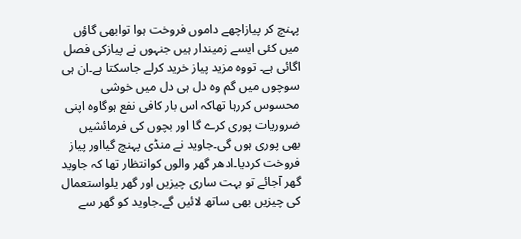پہنچ کر پیازاچھے داموں فروخت ہوا توابھی گاؤں میں کئی ایسے زمیندار ہیں جنہوں نے پیازکی فصل اگائی ہے۔ تووہ مزید پیاز خرید کرلے جاسکتا ہے۔ان ہی سوچوں میں گم وہ دل ہی دل میں خوشی محسوس کررہا تھاکہ اس بار کافی نفع ہوگاوہ اپنی ضروریات پوری کرے گا اور بچوں کی فرمائشیں بھی پوری ہوں گی۔جاوید نے منڈی پہنچ گیااور پیاز فروخت کردیا۔ادھر گھر والوں کوانتظار تھا کہ جاوید گھر آجائے تو بہت ساری چیزیں اور گھر یلواستعمال کی چیزیں بھی ساتھ لائیں گے۔جاوید کو گھر سے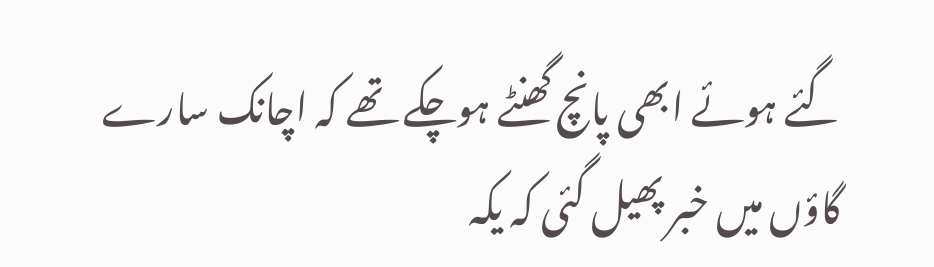گئے ہوئے ابھی پانچ گھنٹے ہوچکے تھے کہ اچانک سارے گاؤں میں خبر پھیل گئی کہ یکہ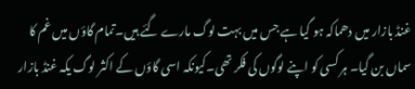غنڈ بازار میں دھماکہ ہو گیا ہے جس میں بہت لوگ مارے گئے ہیں۔تمام گاؤں میں غم کا سماں بن گیا۔ ہر کسی کو اپنے لوگوں کی فکر تھی۔کیونکہ اسی گاؤں کے اکثر لوگ یکہ غنڈ بازار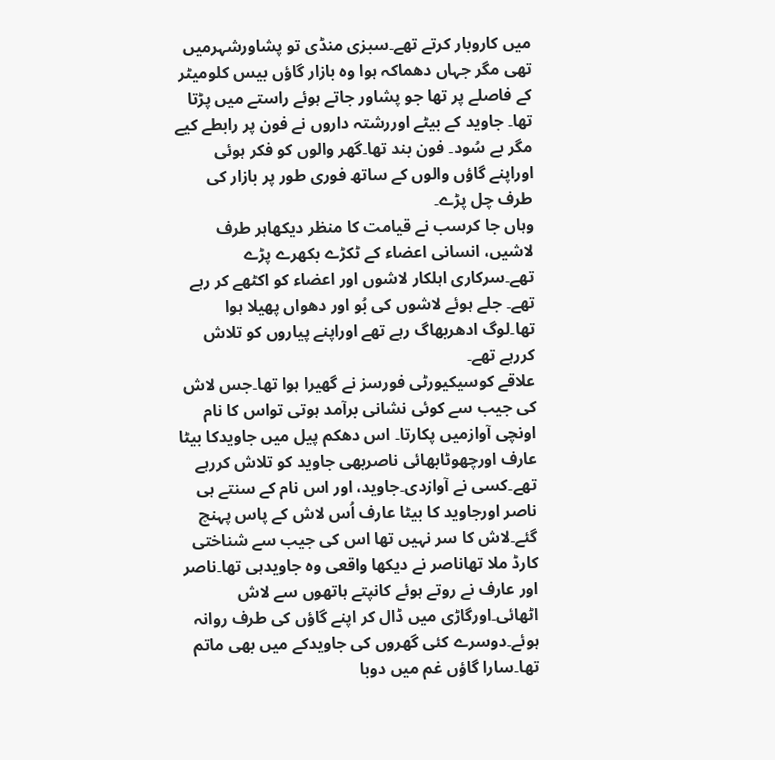میں کاروبار کرتے تھے۔سبزی منڈی تو پشاورشہرمیں تھی مگر جہاں دھماکہ ہوا وہ بازار گاؤں بیس کلومیٹر کے فاصلے پر تھا جو پشاور جاتے ہوئے راستے میں پڑتا تھا۔ جاوید کے بیٹے اوررشتہ داروں نے فون پر رابطے کیے مگر بے سُود۔ فون بند تھا۔گھر والوں کو فکر ہوئی اوراپنے گاؤں والوں کے ساتھ فوری طور پر بازار کی طرف چل پڑے۔
وہاں جا کرسب نے قیامت کا منظر دیکھاہر طرف لاشیں، انسانی اعضاء کے ٹکڑے بکھرے پڑے تھے۔سرکاری اہلکار لاشوں اور اعضاء کو اکٹھے کر رہے تھے۔ جلے ہوئے لاشوں کی بُو اور دھواں پھیلا ہوا تھا۔لوگ ادھربھاگ رہے تھے اوراپنے پیاروں کو تلاش کررہے تھے۔
علاقے کوسیکیورٹی فورسز نے گھیرا ہوا تھا۔جس لاش کی جیب سے کوئی نشانی برآمد ہوتی تواس کا نام اونچی آوازمیں پکارتا۔ اس دھکم پیل میں جاویدکا بیٹا عارف اورچھوٹابھائی ناصربھی جاوید کو تلاش کررہے تھے۔کسی نے آوازدی۔جاوید، اور اس نام کے سنتے ہی ناصر اورجاوید کا بیٹا عارف اُس لاش کے پاس پہنچ گئے۔لاش کا سر نہیں تھا اس کی جیب سے شناختی کارڈ ملا تھاناصر نے دیکھا واقعی وہ جاویدہی تھا۔ناصر اور عارف نے روتے ہوئے کانپتے ہاتھوں سے لاش اٹھائی۔اورگاڑی میں ڈال کر اپنے گاؤں کی طرف روانہ ہوئے۔دوسرے کئی گھروں کی جاویدکے میں بھی ماتم تھا۔سارا گاؤں غم میں دوبا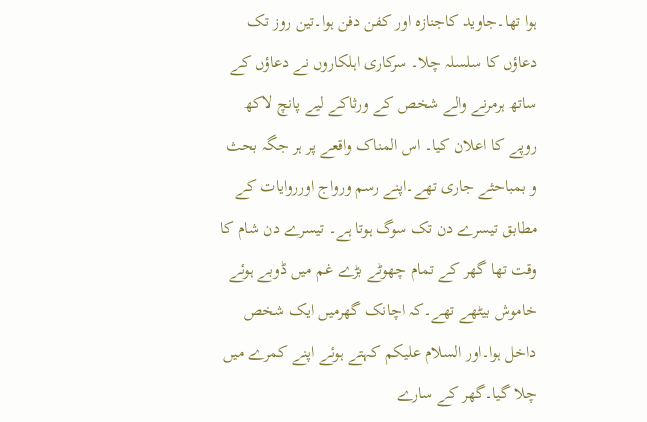ہوا تھا۔جاوید کاجنازہ اور کفن دفن ہوا۔تین روز تک دعاؤں کا سلسلہ چلا۔ سرکاری اہلکاروں نے دعاؤں کے ساتھ ہرمرنے والے شخص کے ورثاکے لیے پانچ لاکھ روپے کا اعلان کیا۔ اس المناک واقعے پر ہر جگہ بحث و بمباحثے جاری تھے۔اپنے رسم ورواج اورروایات کے مطابق تیسرے دن تک سوگ ہوتا ہے۔ تیسرے دن شام کا وقت تھا گھر کے تمام چھوٹے بڑے غم میں ڈوبے ہوئے خاموش بیٹھے تھے۔کہ اچانک گھرمیں ایک شخص داخل ہوا۔اور السلام علیکم کہتے ہوئے اپنے کمرے میں چلا گیا۔گھر کے سارے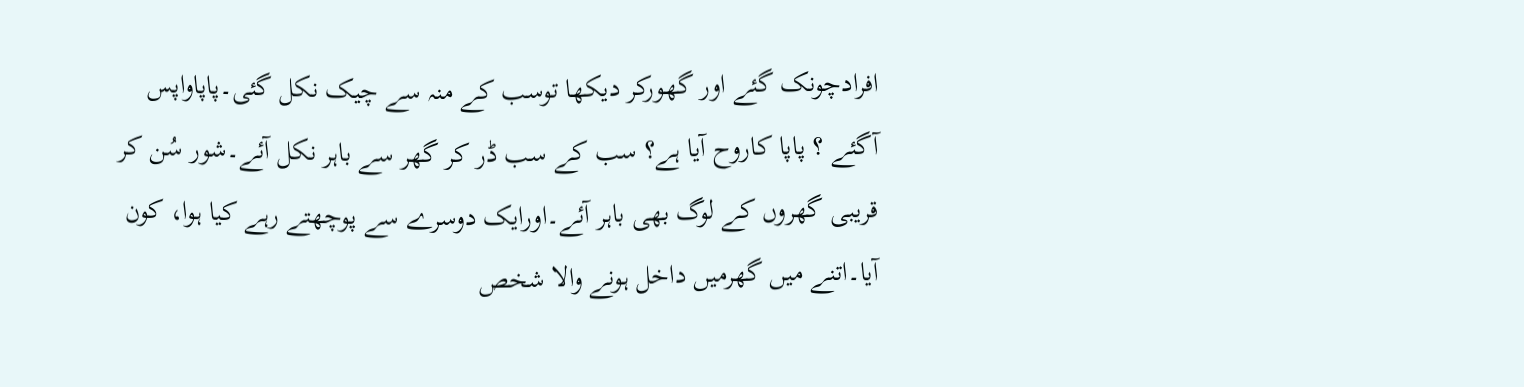افرادچونک گئے اور گھورکر دیکھا توسب کے منہ سے چیک نکل گئی۔پاپاواپس آگئے ؟ پاپا کاروح آیا ہے؟ سب کے سب ڈر کر گھر سے باہر نکل آئے۔شور سُن کر قریبی گھروں کے لوگ بھی باہر آئے۔اورایک دوسرے سے پوچھتے رہے کیا ہوا، کون آیا۔اتنے میں گھرمیں داخل ہونے والا شخص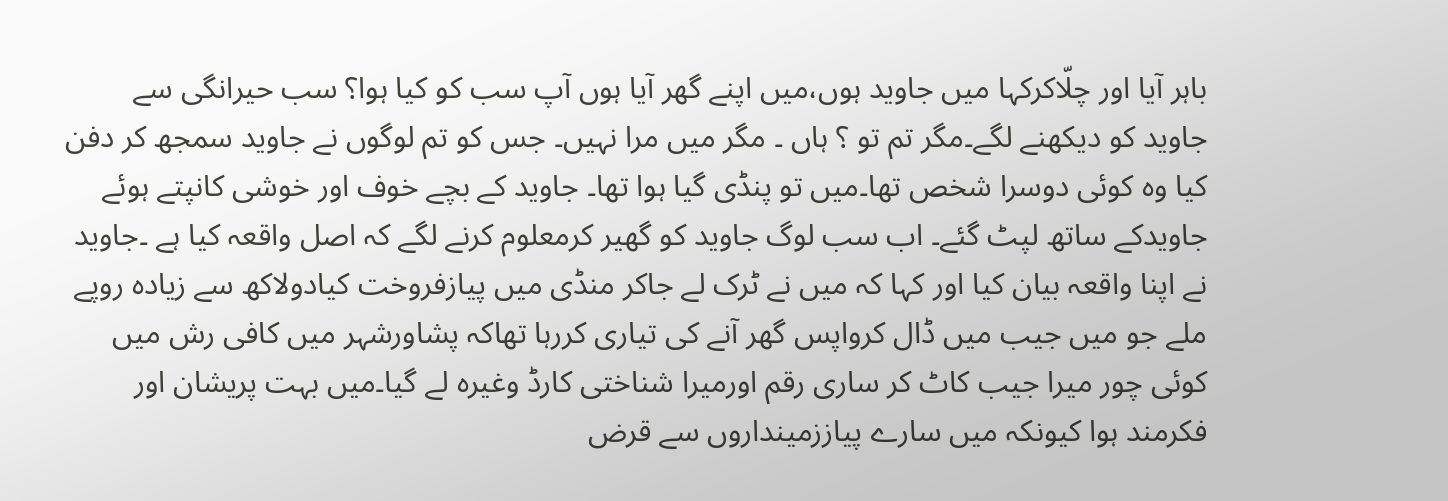باہر آیا اور چلّاکرکہا میں جاوید ہوں،میں اپنے گھر آیا ہوں آپ سب کو کیا ہوا؟ سب حیرانگی سے جاوید کو دیکھنے لگے۔مگر تم تو ؟ ہاں ۔ مگر میں مرا نہیں۔ جس کو تم لوگوں نے جاوید سمجھ کر دفن کیا وہ کوئی دوسرا شخص تھا۔میں تو پنڈی گیا ہوا تھا۔ جاوید کے بچے خوف اور خوشی کانپتے ہوئے جاویدکے ساتھ لپٹ گئے۔ اب سب لوگ جاوید کو گھیر کرمعلوم کرنے لگے کہ اصل واقعہ کیا ہے ۔جاوید نے اپنا واقعہ بیان کیا اور کہا کہ میں نے ٹرک لے جاکر منڈی میں پیازفروخت کیادولاکھ سے زیادہ روپے ملے جو میں جیب میں ڈال کرواپس گھر آنے کی تیاری کررہا تھاکہ پشاورشہر میں کافی رش میں کوئی چور میرا جیب کاٹ کر ساری رقم اورمیرا شناختی کارڈ وغیرہ لے گیا۔میں بہت پریشان اور فکرمند ہوا کیونکہ میں سارے پیاززمینداروں سے قرض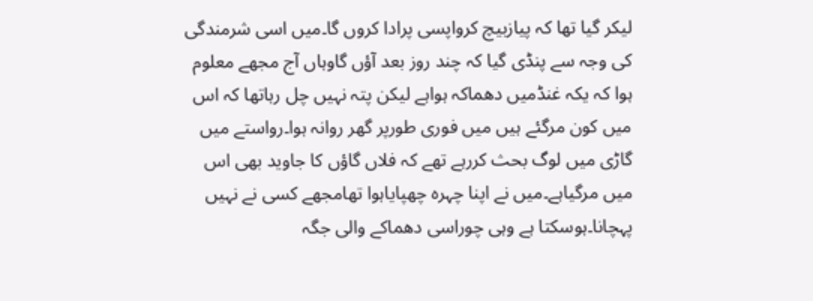لیکر گیا تھا کہ پیازبیچ کرواپسی پرادا کروں گا۔میں اسی شرمندگی کی وجہ سے پنڈی گیا کہ چند روز بعد آؤں گاوہاں آج مجھے معلوم ہوا کہ یکہ غنڈمیں دھماکہ ہواہے لیکن پتہ نہیں چل رہاتھا کہ اس میں کون مرگئے ہیں میں فوری طورپر گھر روانہ ہوا۔رواستے میں گاڑی میں لوگ بحث کررہے تھے کہ فلاں گاؤں کا جاوید بھی اس میں مرگیاہے۔میں نے اپنا چہرہ چھپایاہوا تھامجھے کسی نے نہیں پہچانا۔ہوسکتا ہے وہی چوراسی دھماکے والی جگہ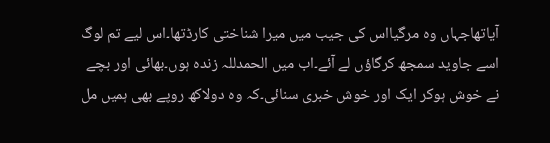آیاتھاجہاں وہ مرگیااس کی جیب میں میرا شناختی کارڈتھا۔اس لیے تم لوگ اسے جاوید سمجھ کرگاؤں لے آئے۔اب میں الحمدللہ زندہ ہوں۔بھائی اور بچے نے خوش ہوکر ایک اور خوش خبری سنائی۔کہ وہ دولاکھ روپے بھی ہمیں مل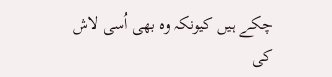چکے ہیں کیونکہ وہ بھی اُسی لاش کی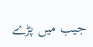جیب میں پڑے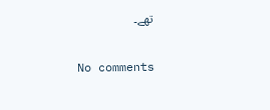تھے۔

No comments